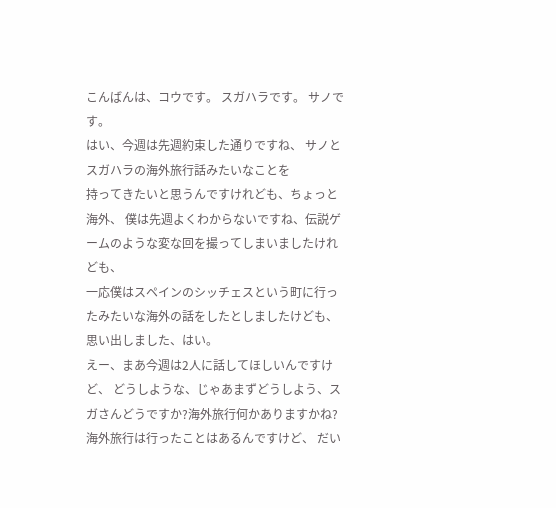こんばんは、コウです。 スガハラです。 サノです。
はい、今週は先週約束した通りですね、 サノとスガハラの海外旅行話みたいなことを
持ってきたいと思うんですけれども、ちょっと海外、 僕は先週よくわからないですね、伝説ゲームのような変な回を撮ってしまいましたけれども、
一応僕はスペインのシッチェスという町に行ったみたいな海外の話をしたとしましたけども、 思い出しました、はい。
えー、まあ今週は2人に話してほしいんですけど、 どうしような、じゃあまずどうしよう、スガさんどうですか?海外旅行何かありますかね?
海外旅行は行ったことはあるんですけど、 だい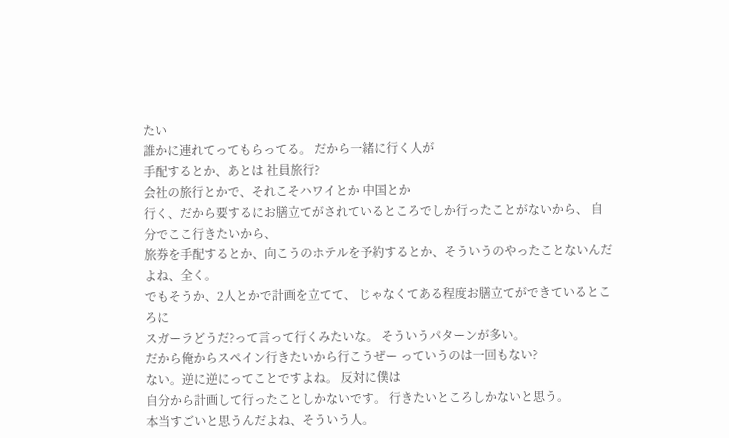たい
誰かに連れてってもらってる。 だから一緒に行く人が
手配するとか、あとは 社員旅行?
会社の旅行とかで、それこそハワイとか 中国とか
行く、だから要するにお膳立てがされているところでしか行ったことがないから、 自分でここ行きたいから、
旅券を手配するとか、向こうのホテルを予約するとか、そういうのやったことないんだよね、全く。
でもそうか、2人とかで計画を立てて、 じゃなくてある程度お膳立てができているところに
スガーラどうだ?って言って行くみたいな。 そういうパターンが多い。
だから俺からスペイン行きたいから行こうぜー っていうのは一回もない?
ない。逆に逆にってことですよね。 反対に僕は
自分から計画して行ったことしかないです。 行きたいところしかないと思う。
本当すごいと思うんだよね、そういう人。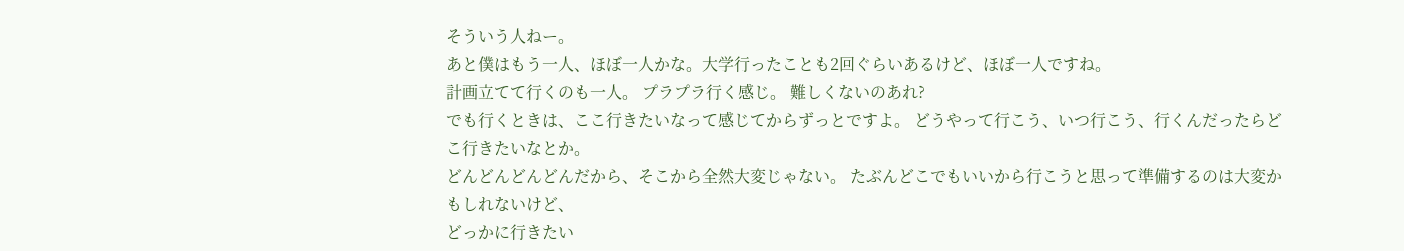そういう人ねー。
あと僕はもう一人、ほぼ一人かな。大学行ったことも2回ぐらいあるけど、ほぼ一人ですね。
計画立てて行くのも一人。 プラプラ行く感じ。 難しくないのあれ?
でも行くときは、ここ行きたいなって感じてからずっとですよ。 どうやって行こう、いつ行こう、行くんだったらどこ行きたいなとか。
どんどんどんどんだから、そこから全然大変じゃない。 たぶんどこでもいいから行こうと思って準備するのは大変かもしれないけど、
どっかに行きたい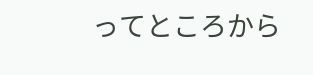ってところから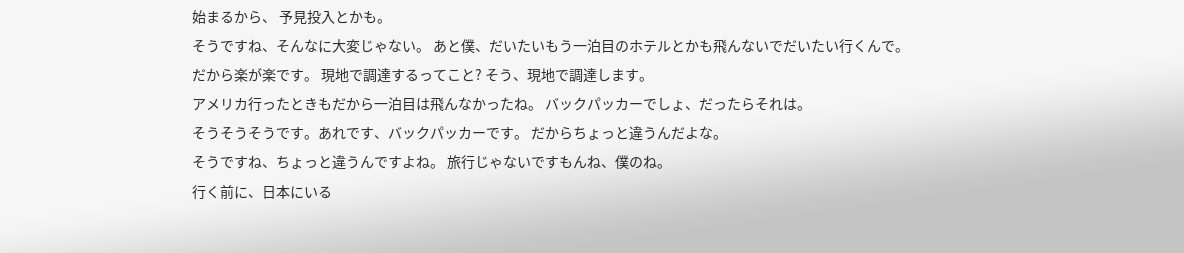始まるから、 予見投入とかも。
そうですね、そんなに大変じゃない。 あと僕、だいたいもう一泊目のホテルとかも飛んないでだいたい行くんで。
だから楽が楽です。 現地で調達するってこと? そう、現地で調達します。
アメリカ行ったときもだから一泊目は飛んなかったね。 バックパッカーでしょ、だったらそれは。
そうそうそうです。あれです、バックパッカーです。 だからちょっと違うんだよな。
そうですね、ちょっと違うんですよね。 旅行じゃないですもんね、僕のね。
行く前に、日本にいる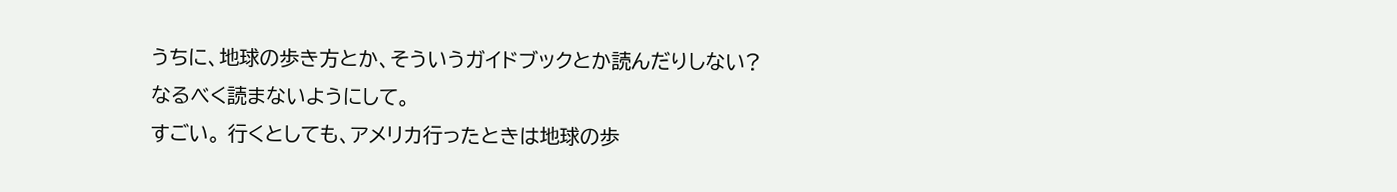うちに、地球の歩き方とか、そういうガイドブックとか読んだりしない?
なるべく読まないようにして。
すごい。 行くとしても、アメリカ行ったときは地球の歩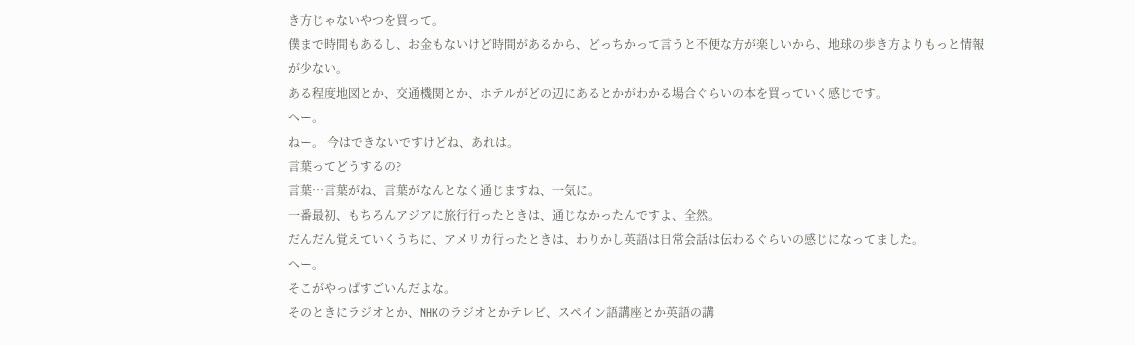き方じゃないやつを買って。
僕まで時間もあるし、お金もないけど時間があるから、どっちかって言うと不便な方が楽しいから、地球の歩き方よりもっと情報が少ない。
ある程度地図とか、交通機関とか、ホテルがどの辺にあるとかがわかる場合ぐらいの本を買っていく感じです。
へー。
ねー。 今はできないですけどね、あれは。
言葉ってどうするの?
言葉…言葉がね、言葉がなんとなく通じますね、一気に。
一番最初、もちろんアジアに旅行行ったときは、通じなかったんですよ、全然。
だんだん覚えていくうちに、アメリカ行ったときは、わりかし英語は日常会話は伝わるぐらいの感じになってました。
へー。
そこがやっぱすごいんだよな。
そのときにラジオとか、NHKのラジオとかテレビ、スペイン語講座とか英語の講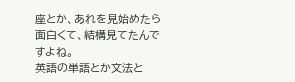座とか、あれを見始めたら面白くて、結構見てたんですよね。
英語の単語とか文法と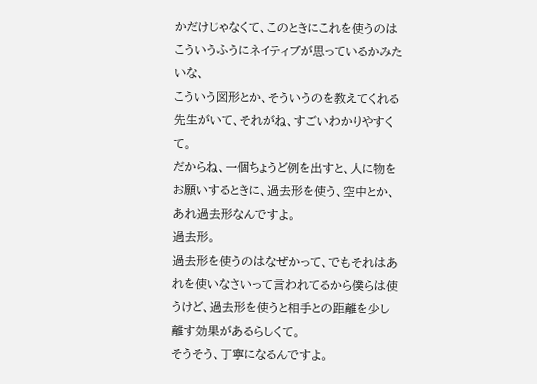かだけじゃなくて、このときにこれを使うのはこういうふうにネイティブが思っているかみたいな、
こういう図形とか、そういうのを教えてくれる先生がいて、それがね、すごいわかりやすくて。
だからね、一個ちょうど例を出すと、人に物をお願いするときに、過去形を使う、空中とか、あれ過去形なんですよ。
過去形。
過去形を使うのはなぜかって、でもそれはあれを使いなさいって言われてるから僕らは使うけど、過去形を使うと相手との距離を少し離す効果があるらしくて。
そうそう、丁寧になるんですよ。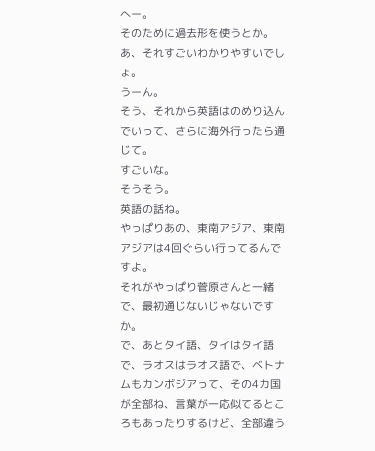へー。
そのために過去形を使うとか。
あ、それすごいわかりやすいでしょ。
うーん。
そう、それから英語はのめり込んでいって、さらに海外行ったら通じて。
すごいな。
そうそう。
英語の話ね。
やっぱりあの、東南アジア、東南アジアは4回ぐらい行ってるんですよ。
それがやっぱり菅原さんと一緒で、最初通じないじゃないですか。
で、あとタイ語、タイはタイ語で、ラオスはラオス語で、ベトナムもカンボジアって、その4カ国が全部ね、言葉が一応似てるところもあったりするけど、全部違う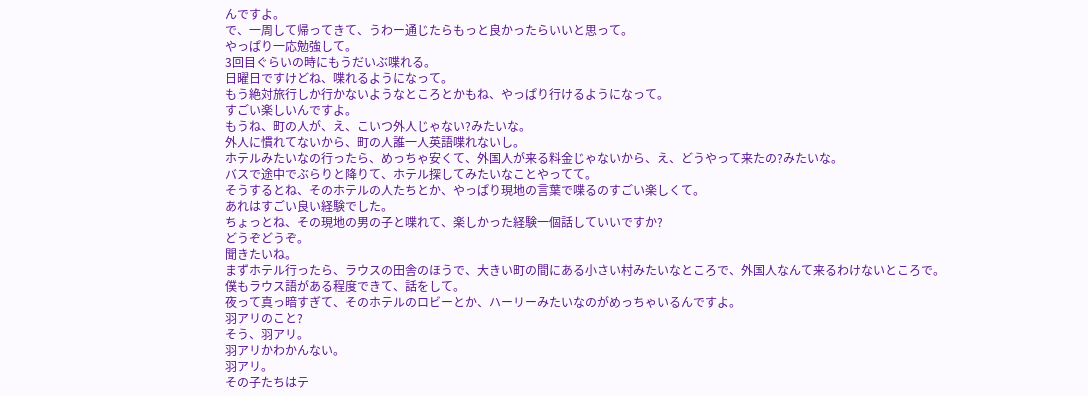んですよ。
で、一周して帰ってきて、うわー通じたらもっと良かったらいいと思って。
やっぱり一応勉強して。
3回目ぐらいの時にもうだいぶ喋れる。
日曜日ですけどね、喋れるようになって。
もう絶対旅行しか行かないようなところとかもね、やっぱり行けるようになって。
すごい楽しいんですよ。
もうね、町の人が、え、こいつ外人じゃない?みたいな。
外人に慣れてないから、町の人誰一人英語喋れないし。
ホテルみたいなの行ったら、めっちゃ安くて、外国人が来る料金じゃないから、え、どうやって来たの?みたいな。
バスで途中でぶらりと降りて、ホテル探してみたいなことやってて。
そうするとね、そのホテルの人たちとか、やっぱり現地の言葉で喋るのすごい楽しくて。
あれはすごい良い経験でした。
ちょっとね、その現地の男の子と喋れて、楽しかった経験一個話していいですか?
どうぞどうぞ。
聞きたいね。
まずホテル行ったら、ラウスの田舎のほうで、大きい町の間にある小さい村みたいなところで、外国人なんて来るわけないところで。
僕もラウス語がある程度できて、話をして。
夜って真っ暗すぎて、そのホテルのロビーとか、ハーリーみたいなのがめっちゃいるんですよ。
羽アリのこと?
そう、羽アリ。
羽アリかわかんない。
羽アリ。
その子たちはテ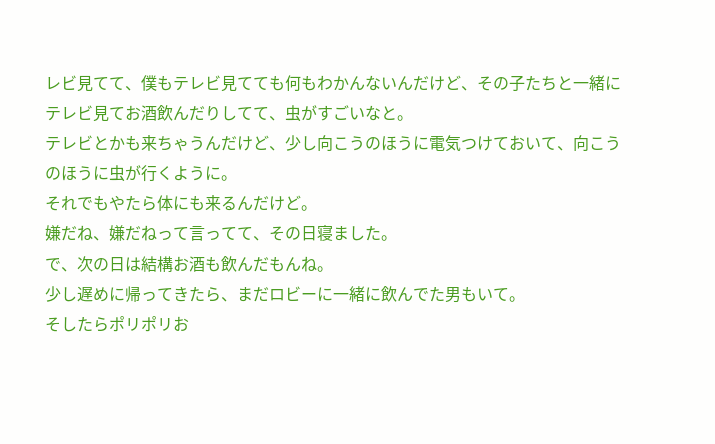レビ見てて、僕もテレビ見てても何もわかんないんだけど、その子たちと一緒にテレビ見てお酒飲んだりしてて、虫がすごいなと。
テレビとかも来ちゃうんだけど、少し向こうのほうに電気つけておいて、向こうのほうに虫が行くように。
それでもやたら体にも来るんだけど。
嫌だね、嫌だねって言ってて、その日寝ました。
で、次の日は結構お酒も飲んだもんね。
少し遅めに帰ってきたら、まだロビーに一緒に飲んでた男もいて。
そしたらポリポリお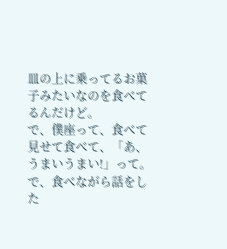皿の上に乗ってるお菓子みたいなのを食べてるんだけど。
で、僕座って、食べて見せて食べて、「あ、うまいうまい!」って。
で、食べながら話をした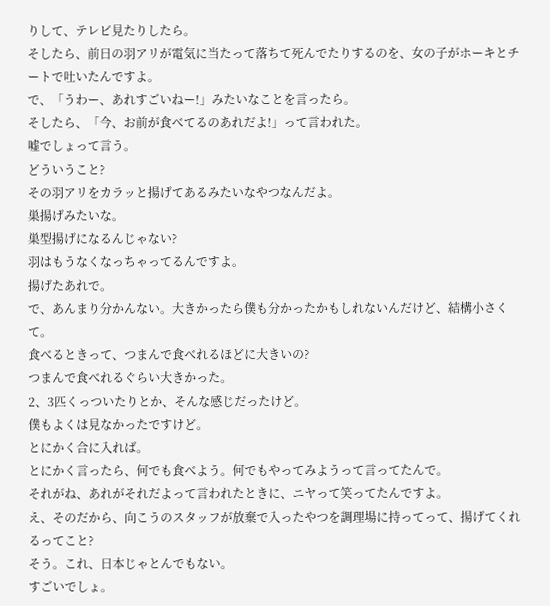りして、テレビ見たりしたら。
そしたら、前日の羽アリが電気に当たって落ちて死んでたりするのを、女の子がホーキとチートで吐いたんですよ。
で、「うわー、あれすごいねー!」みたいなことを言ったら。
そしたら、「今、お前が食べてるのあれだよ!」って言われた。
嘘でしょって言う。
どういうこと?
その羽アリをカラッと揚げてあるみたいなやつなんだよ。
巣揚げみたいな。
巣型揚げになるんじゃない?
羽はもうなくなっちゃってるんですよ。
揚げたあれで。
で、あんまり分かんない。大きかったら僕も分かったかもしれないんだけど、結構小さくて。
食べるときって、つまんで食べれるほどに大きいの?
つまんで食べれるぐらい大きかった。
2、3匹くっついたりとか、そんな感じだったけど。
僕もよくは見なかったですけど。
とにかく合に入れば。
とにかく言ったら、何でも食べよう。何でもやってみようって言ってたんで。
それがね、あれがそれだよって言われたときに、ニヤって笑ってたんですよ。
え、そのだから、向こうのスタッフが放棄で入ったやつを調理場に持ってって、揚げてくれるってこと?
そう。これ、日本じゃとんでもない。
すごいでしょ。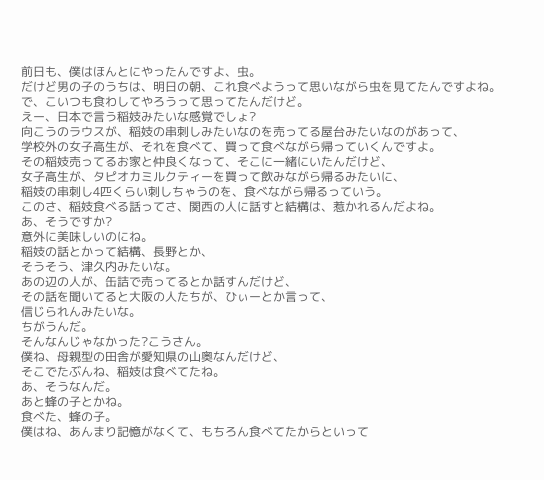前日も、僕はほんとにやったんですよ、虫。
だけど男の子のうちは、明日の朝、これ食べようって思いながら虫を見てたんですよね。
で、こいつも食わしてやろうって思ってたんだけど。
えー、日本で言う稲妓みたいな感覚でしょ?
向こうのラウスが、稲妓の串刺しみたいなのを売ってる屋台みたいなのがあって、
学校外の女子高生が、それを食べて、買って食べながら帰っていくんですよ。
その稲妓売ってるお家と仲良くなって、そこに一緒にいたんだけど、
女子高生が、タピオカミルクティーを買って飲みながら帰るみたいに、
稲妓の串刺し4匹くらい刺しちゃうのを、食べながら帰るっていう。
このさ、稲妓食べる話ってさ、関西の人に話すと結構は、惹かれるんだよね。
あ、そうですか?
意外に美味しいのにね。
稲妓の話とかって結構、長野とか、
そうそう、津久内みたいな。
あの辺の人が、缶詰で売ってるとか話すんだけど、
その話を聞いてると大阪の人たちが、ひぃーとか言って、
信じられんみたいな。
ちがうんだ。
そんなんじゃなかった?こうさん。
僕ね、母親型の田舎が愛知県の山奥なんだけど、
そこでたぶんね、稲妓は食べてたね。
あ、そうなんだ。
あと蜂の子とかね。
食べた、蜂の子。
僕はね、あんまり記憶がなくて、もちろん食べてたからといって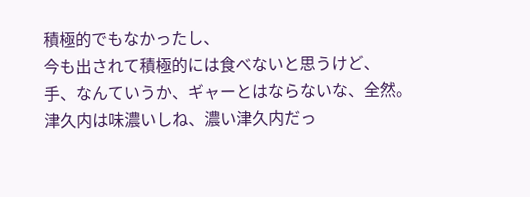積極的でもなかったし、
今も出されて積極的には食べないと思うけど、
手、なんていうか、ギャーとはならないな、全然。
津久内は味濃いしね、濃い津久内だっ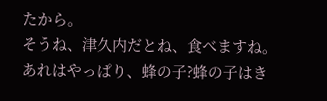たから。
そうね、津久内だとね、食べますね。
あれはやっぱり、蜂の子?蜂の子はき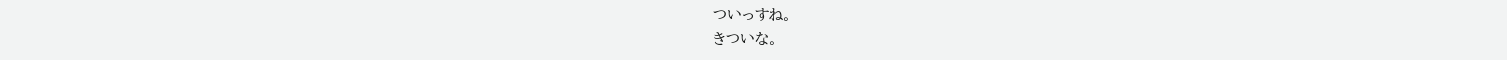ついっすね。
きついな。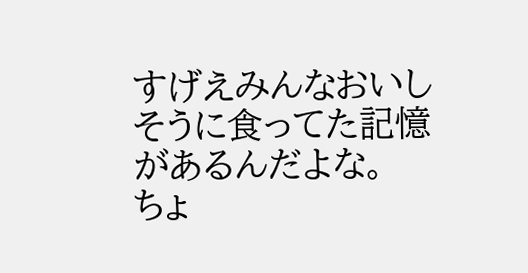すげえみんなおいしそうに食ってた記憶があるんだよな。
ちょ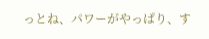っとね、パワーがやっぱり、す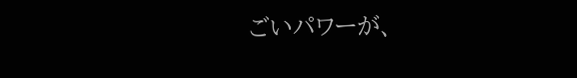ごいパワーが、